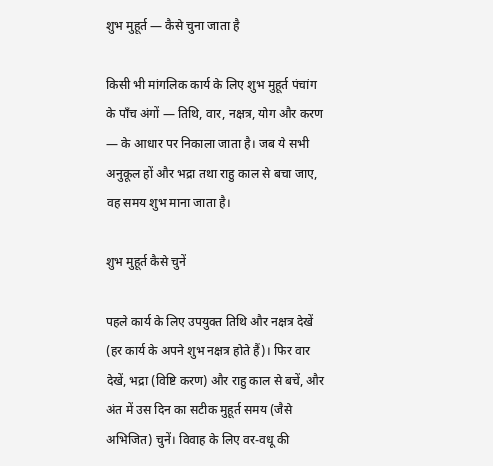शुभ मुहूर्त — कैसे चुना जाता है

किसी भी मांगलिक कार्य के लिए शुभ मुहूर्त पंचांग के पाँच अंगों — तिथि, वार, नक्षत्र, योग और करण — के आधार पर निकाला जाता है। जब ये सभी अनुकूल हों और भद्रा तथा राहु काल से बचा जाए, वह समय शुभ माना जाता है।

शुभ मुहूर्त कैसे चुनें

पहले कार्य के लिए उपयुक्त तिथि और नक्षत्र देखें (हर कार्य के अपने शुभ नक्षत्र होते हैं)। फिर वार देखें, भद्रा (विष्टि करण) और राहु काल से बचें, और अंत में उस दिन का सटीक मुहूर्त समय (जैसे अभिजित) चुनें। विवाह के लिए वर-वधू की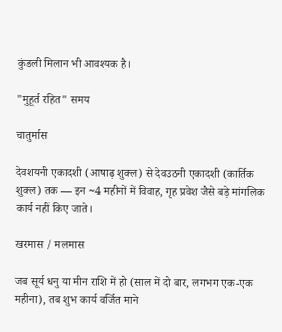कुंडली मिलान भी आवश्यक है।

"मुहूर्त रहित" समय

चातुर्मास

देवशयनी एकादशी (आषाढ़ शुक्ल) से देवउठनी एकादशी (कार्तिक शुक्ल) तक — इन ~4 महीनों में विवाह, गृह प्रवेश जैसे बड़े मांगलिक कार्य नहीं किए जाते।

खरमास / मलमास

जब सूर्य धनु या मीन राशि में हो (साल में दो बार, लगभग एक-एक महीना), तब शुभ कार्य वर्जित माने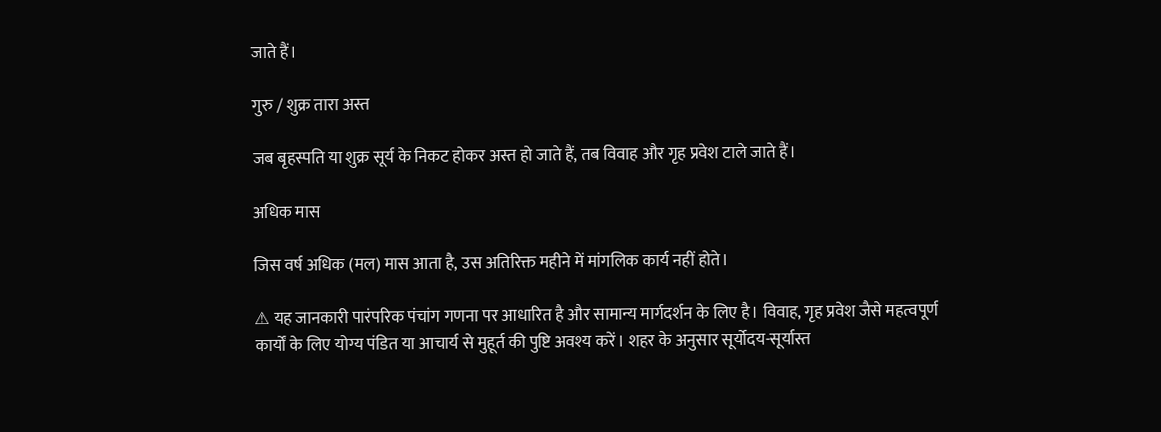जाते हैं।

गुरु / शुक्र तारा अस्त

जब बृहस्पति या शुक्र सूर्य के निकट होकर अस्त हो जाते हैं, तब विवाह और गृह प्रवेश टाले जाते हैं।

अधिक मास

जिस वर्ष अधिक (मल) मास आता है, उस अतिरिक्त महीने में मांगलिक कार्य नहीं होते।

⚠ यह जानकारी पारंपरिक पंचांग गणना पर आधारित है और सामान्य मार्गदर्शन के लिए है। विवाह, गृह प्रवेश जैसे महत्वपूर्ण कार्यों के लिए योग्य पंडित या आचार्य से मुहूर्त की पुष्टि अवश्य करें। शहर के अनुसार सूर्योदय-सूर्यास्त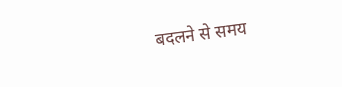बदलने से समय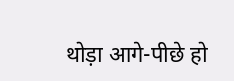थोड़ा आगे-पीछे हो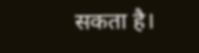सकता है।